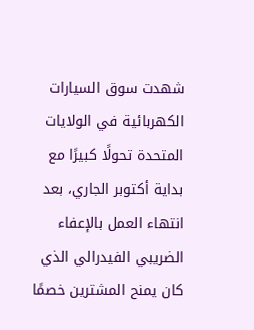شهدت سوق السيارات الكهربائية في الولايات المتحدة تحولًا كبيرًا مع بداية أكتوبر الجاري، بعد انتهاء العمل بالإعفاء الضريبي الفيدرالي الذي كان يمنح المشترين خصمًا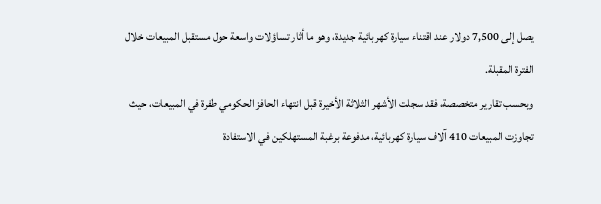يصل إلى 7,500 دولار عند اقتناء سيارة كهربائية جديدة، وهو ما أثار تساؤلات واسعة حول مستقبل المبيعات خلال الفترة المقبلة.
وبحسب تقارير متخصصة، فقد سجلت الأشهر الثلاثة الأخيرة قبل انتهاء الحافز الحكومي طفرة في المبيعات، حيث تجاوزت المبيعات 410 آلاف سيارة كهربائية، مدفوعة برغبة المستهلكين في الاستفادة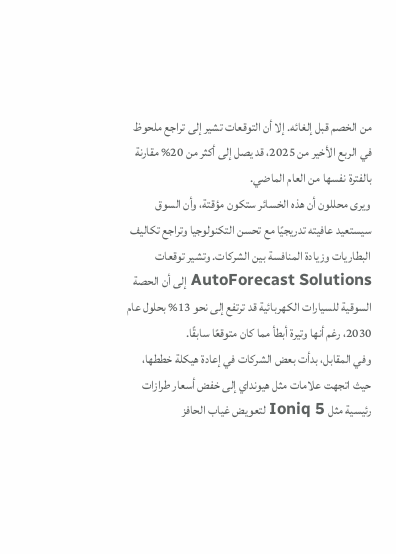من الخصم قبل إلغائه. إلا أن التوقعات تشير إلى تراجع ملحوظ في الربع الأخير من 2025، قد يصل إلى أكثر من 20% مقارنة بالفترة نفسها من العام الماضي.
ويرى محللون أن هذه الخسائر ستكون مؤقتة، وأن السوق سيستعيد عافيته تدريجيًا مع تحسن التكنولوجيا وتراجع تكاليف البطاريات وزيادة المنافسة بين الشركات. وتشير توقعات AutoForecast Solutions إلى أن الحصة السوقية للسيارات الكهربائية قد ترتفع إلى نحو 13% بحلول عام 2030، رغم أنها وتيرة أبطأ مما كان متوقعًا سابقًا.
وفي المقابل، بدأت بعض الشركات في إعادة هيكلة خططها، حيث اتجهت علامات مثل هيونداي إلى خفض أسعار طرازات رئيسية مثل Ioniq 5 لتعويض غياب الحافز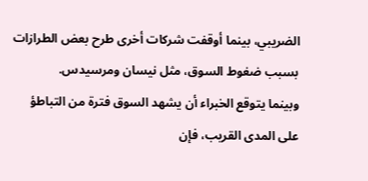الضريبي، بينما أوقفت شركات أخرى طرح بعض الطرازات بسبب ضغوط السوق، مثل نيسان ومرسيدس.
وبينما يتوقع الخبراء أن يشهد السوق فترة من التباطؤ على المدى القريب، فإن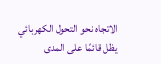الاتجاه نحو التحول الكهربائي يظل قائمًا على المدى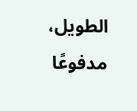الطويل، مدفوعًا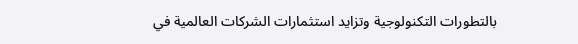بالتطورات التكنولوجية وتزايد استثمارات الشركات العالمية في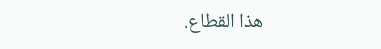هذا القطاع.